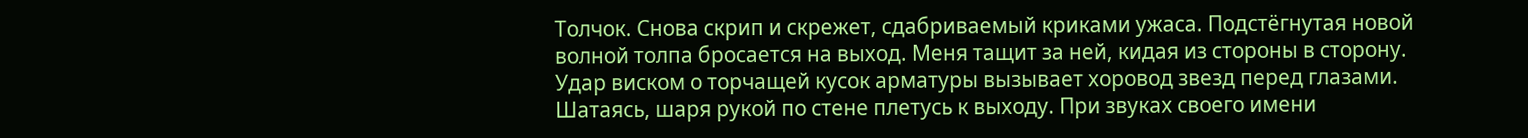Толчок. Снова скрип и скрежет, сдабриваемый криками ужаса. Подстёгнутая новой волной толпа бросается на выход. Меня тащит за ней, кидая из стороны в сторону. Удар виском о торчащей кусок арматуры вызывает хоровод звезд перед глазами. Шатаясь, шаря рукой по стене плетусь к выходу. При звуках своего имени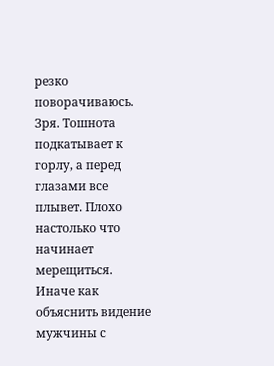резко поворачиваюсь. Зря. Тошнота подкатывает к горлу, а перед глазами все плывет. Плохо настолько что начинает мерещиться. Иначе как объяснить видение мужчины с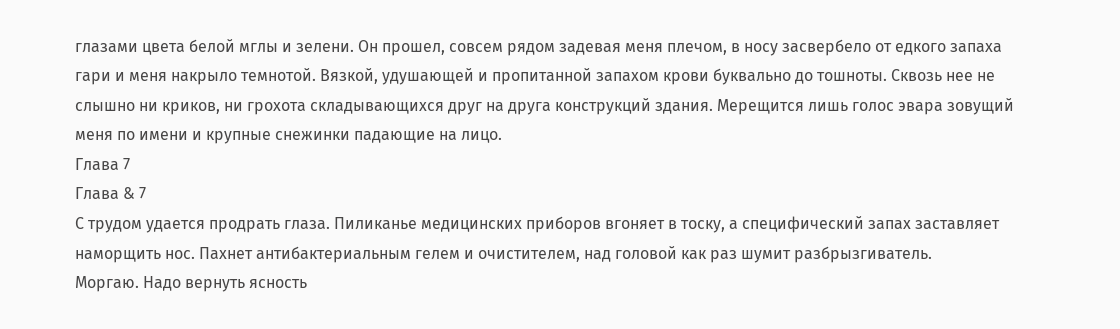глазами цвета белой мглы и зелени. Он прошел, совсем рядом задевая меня плечом, в носу засвербело от едкого запаха гари и меня накрыло темнотой. Вязкой, удушающей и пропитанной запахом крови буквально до тошноты. Сквозь нее не слышно ни криков, ни грохота складывающихся друг на друга конструкций здания. Мерещится лишь голос эвара зовущий меня по имени и крупные снежинки падающие на лицо.
Глава 7
Глава & 7
С трудом удается продрать глаза. Пиликанье медицинских приборов вгоняет в тоску, а специфический запах заставляет наморщить нос. Пахнет антибактериальным гелем и очистителем, над головой как раз шумит разбрызгиватель.
Моргаю. Надо вернуть ясность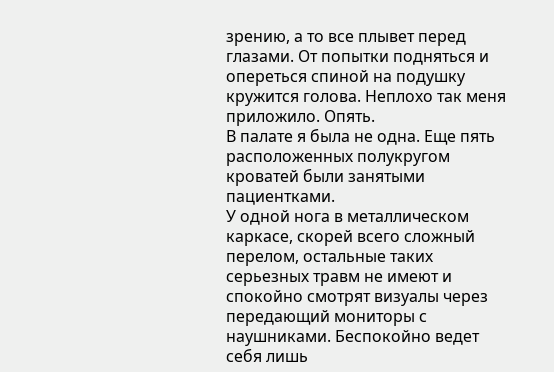зрению, а то все плывет перед глазами. От попытки подняться и опереться спиной на подушку кружится голова. Неплохо так меня приложило. Опять.
В палате я была не одна. Еще пять расположенных полукругом кроватей были занятыми пациентками.
У одной нога в металлическом каркасе, скорей всего сложный перелом, остальные таких серьезных травм не имеют и спокойно смотрят визуалы через передающий мониторы с наушниками. Беспокойно ведет себя лишь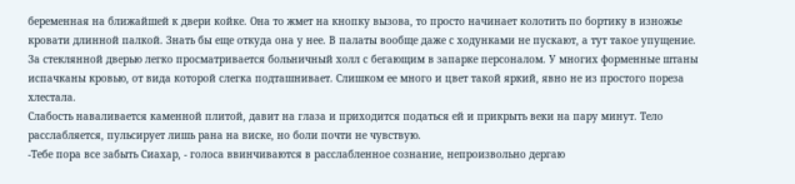беременная на ближайшей к двери койке. Она то жмет на кнопку вызова, то просто начинает колотить по бортику в изножье кровати длинной палкой. Знать бы еще откуда она у нее. В палаты вообще даже с ходунками не пускают, а тут такое упущение.
За стеклянной дверью легко просматривается больничный холл с бегающим в запарке персоналом. У многих форменные штаны испачканы кровью, от вида которой слегка подташнивает. Слишком ее много и цвет такой яркий, явно не из простого пореза хлестала.
Слабость наваливается каменной плитой, давит на глаза и приходится податься ей и прикрыть веки на пару минут. Тело расслабляется, пульсирует лишь рана на виске, но боли почти не чувствую.
-Тебе пора все забыть Сиахар, - голоса ввинчиваются в расслабленное сознание, непроизвольно дергаю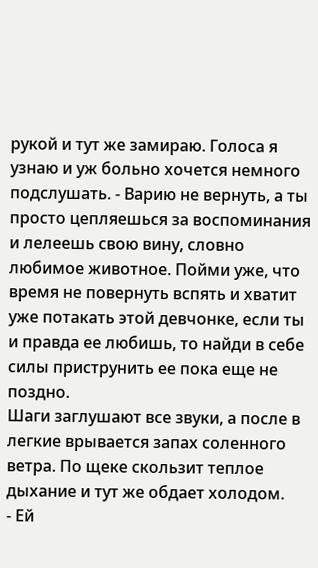рукой и тут же замираю. Голоса я узнаю и уж больно хочется немного подслушать. - Варию не вернуть, а ты просто цепляешься за воспоминания и лелеешь свою вину, словно любимое животное. Пойми уже, что время не повернуть вспять и хватит уже потакать этой девчонке, если ты и правда ее любишь, то найди в себе силы приструнить ее пока еще не поздно.
Шаги заглушают все звуки, а после в легкие врывается запах соленного ветра. По щеке скользит теплое дыхание и тут же обдает холодом.
- Ей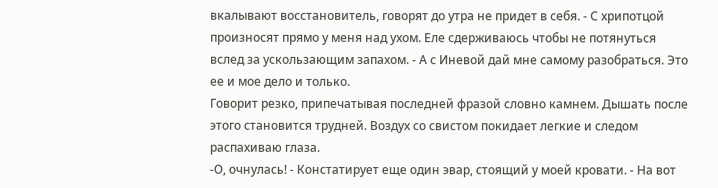вкалывают восстановитель, говорят до утра не придет в себя. - С хрипотцой произносят прямо у меня над ухом. Еле сдерживаюсь чтобы не потянуться вслед за ускользающим запахом. - А с Иневой дай мне самому разобраться. Это ее и мое дело и только.
Говорит резко, припечатывая последней фразой словно камнем. Дышать после этого становится трудней. Воздух со свистом покидает легкие и следом распахиваю глаза.
-О, очнулась! - Констатирует еще один эвар, стоящий у моей кровати. - На вот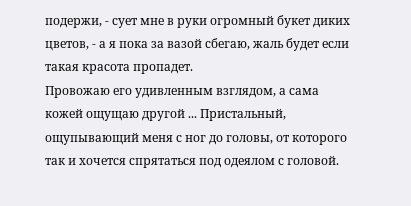подержи, - сует мне в руки огромный букет диких цветов, - а я пока за вазой сбегаю, жаль будет если такая красота пропадет.
Провожаю его удивленным взглядом, а сама кожей ощущаю другой ... Пристальный, ощупывающий меня с ног до головы, от которого так и хочется спрятаться под одеялом с головой.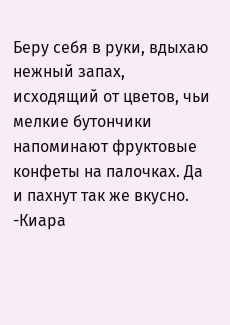Беру себя в руки, вдыхаю нежный запах, исходящий от цветов, чьи мелкие бутончики напоминают фруктовые конфеты на палочках. Да и пахнут так же вкусно.
-Киара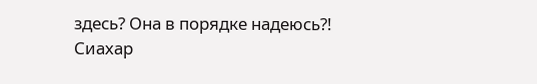здесь? Она в порядке надеюсь?!
Сиахар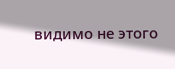видимо не этого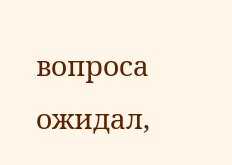вопроса ожидал,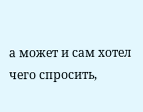а может и сам хотел чего спросить,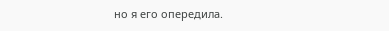но я его опередила.